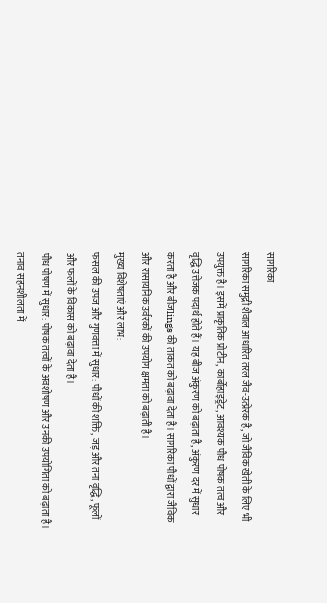सागरिका
सागरिका समुद्री शैवाल आधारित तरल जैव-उत्प्रेरक है, जो जैविक खेती के लिए भी उपयुक्त है। इसमें प्राकृतिक प्रोटीन, कार्बोहाइड्रेट, आवश्यक पौध पोषक तत्व और वृद्धि उत्तेजक पदार्थ होते हैं। यह बीज अंकुरण को बढ़ाता है, अंकुरण दर में सुधार करता है और बीजlings की ताकत को बढ़ावा देता है। सागरिका पौधों द्वारा जैविक और रासायनिक उर्वरकों की उपयोग क्षमता को बढ़ाती है।
मुख्य विशेषताएं और लाभ:
फसल की उपज और गुणवत्ता में सुधार: पौधों की शक्ति, जड़ और तना वृद्धि, फूलों और फलों के विकास को बढ़ावा देता है।
पौध पोषण में सुधार: पोषक तत्वों के अवशोषण और उनकी उपयोगिता को बढ़ाता है।
तनाव सहनशीलता में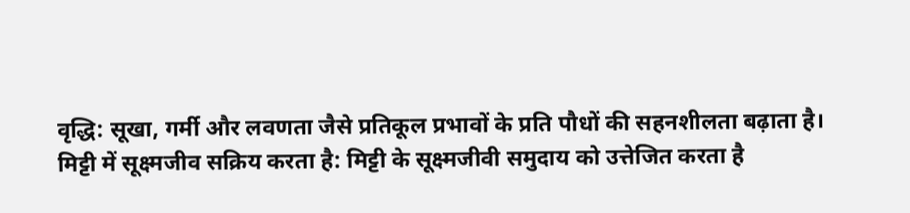वृद्धि: सूखा, गर्मी और लवणता जैसे प्रतिकूल प्रभावों के प्रति पौधों की सहनशीलता बढ़ाता है।
मिट्टी में सूक्ष्मजीव सक्रिय करता है: मिट्टी के सूक्ष्मजीवी समुदाय को उत्तेजित करता है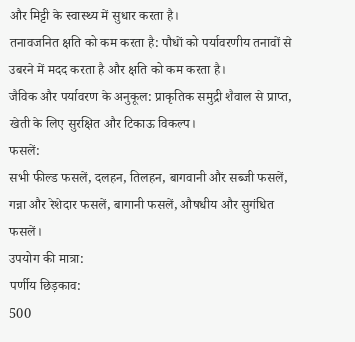और मिट्टी के स्वास्थ्य में सुधार करता है।
तनावजनित क्षति को कम करता है: पौधों को पर्यावरणीय तनावों से उबरने में मदद करता है और क्षति को कम करता है।
जैविक और पर्यावरण के अनुकूल: प्राकृतिक समुद्री शैवाल से प्राप्त, खेती के लिए सुरक्षित और टिकाऊ विकल्प।
फसलें:
सभी फील्ड फसलें, दलहन, तिलहन, बागवानी और सब्जी फसलें, गन्ना और रेशेदार फसलें, बागानी फसलें, औषधीय और सुगंधित फसलें।
उपयोग की मात्रा:
पर्णीय छिड़काव:
500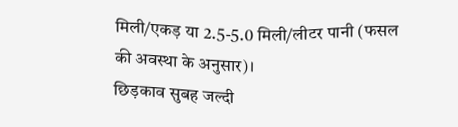मिली/एकड़ या 2.5-5.0 मिली/लीटर पानी (फसल की अवस्था के अनुसार)।
छिड़काव सुबह जल्दी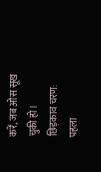करें, जब ओस सूख चुकी हो।
छिड़काव चरण:
पहला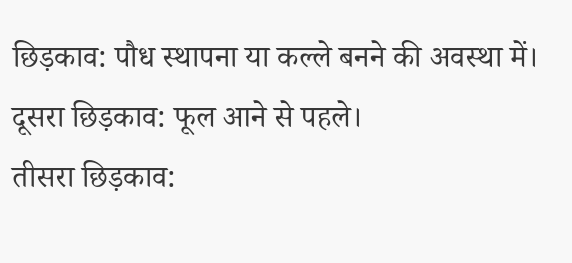छिड़काव: पौध स्थापना या कल्ले बनने की अवस्था में।
दूसरा छिड़काव: फूल आने से पहले।
तीसरा छिड़काव: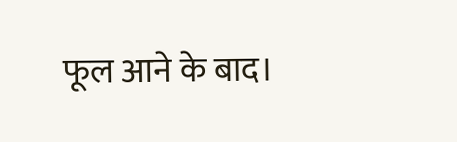फूल आने के बाद।